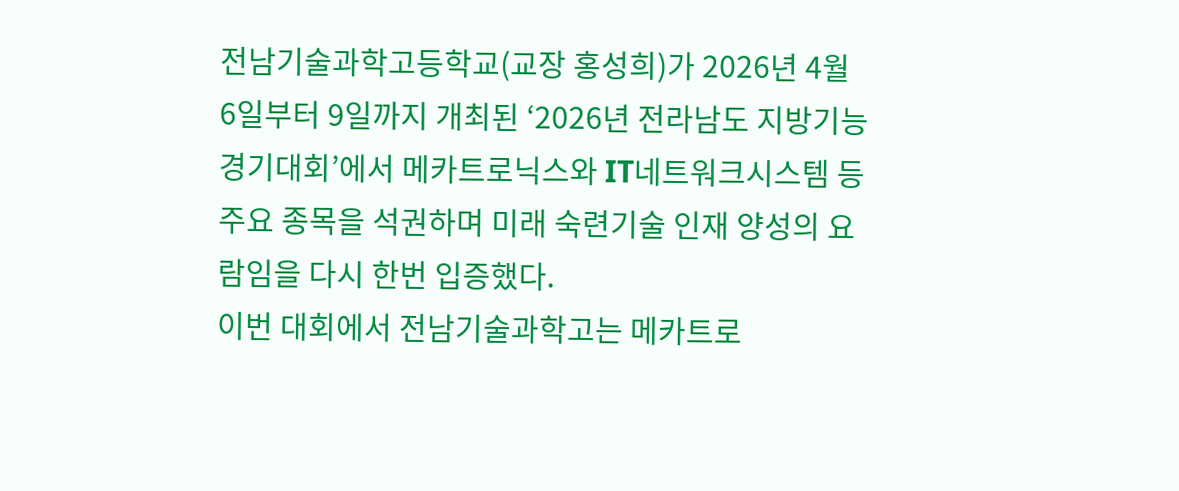전남기술과학고등학교(교장 홍성희)가 2026년 4월 6일부터 9일까지 개최된 ‘2026년 전라남도 지방기능경기대회’에서 메카트로닉스와 IT네트워크시스템 등 주요 종목을 석권하며 미래 숙련기술 인재 양성의 요람임을 다시 한번 입증했다.
이번 대회에서 전남기술과학고는 메카트로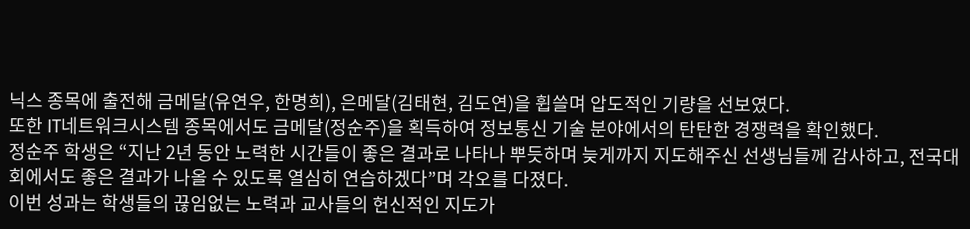닉스 종목에 출전해 금메달(유연우, 한명희), 은메달(김태현, 김도연)을 휩쓸며 압도적인 기량을 선보였다.
또한 IT네트워크시스템 종목에서도 금메달(정순주)을 획득하여 정보통신 기술 분야에서의 탄탄한 경쟁력을 확인했다.
정순주 학생은 “지난 2년 동안 노력한 시간들이 좋은 결과로 나타나 뿌듯하며 늦게까지 지도해주신 선생님들께 감사하고, 전국대회에서도 좋은 결과가 나올 수 있도록 열심히 연습하겠다”며 각오를 다졌다.
이번 성과는 학생들의 끊임없는 노력과 교사들의 헌신적인 지도가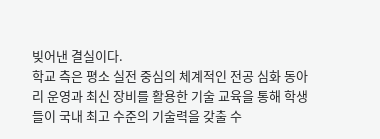빚어낸 결실이다.
학교 측은 평소 실전 중심의 체계적인 전공 심화 동아리 운영과 최신 장비를 활용한 기술 교육을 통해 학생들이 국내 최고 수준의 기술력을 갖출 수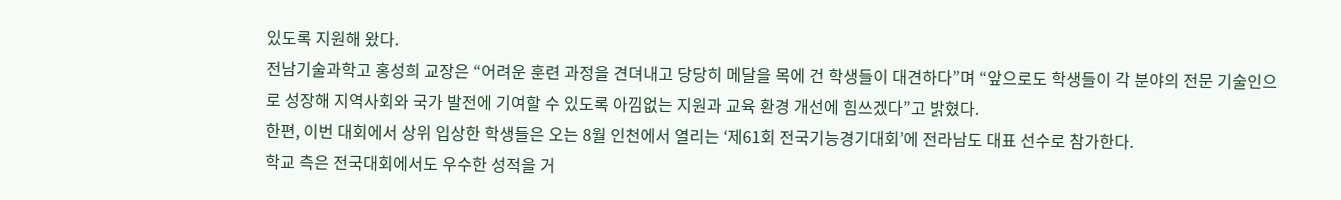있도록 지원해 왔다.
전남기술과학고 홍성희 교장은 “어려운 훈련 과정을 견뎌내고 당당히 메달을 목에 건 학생들이 대견하다”며 “앞으로도 학생들이 각 분야의 전문 기술인으로 성장해 지역사회와 국가 발전에 기여할 수 있도록 아낌없는 지원과 교육 환경 개선에 힘쓰겠다”고 밝혔다.
한편, 이번 대회에서 상위 입상한 학생들은 오는 8월 인천에서 열리는 ‘제61회 전국기능경기대회’에 전라남도 대표 선수로 참가한다.
학교 측은 전국대회에서도 우수한 성적을 거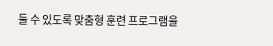둘 수 있도록 맞춤형 훈련 프로그램을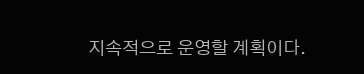지속적으로 운영할 계획이다.